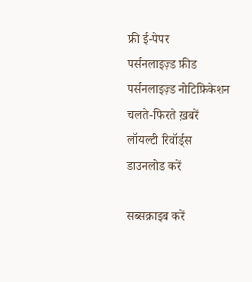फ्री ई-पेपर
पर्सनलाइज़्ड फ़ीड
पर्सनलाइज़्ड नोटिफ़िकेशन
चलते-फिरते ख़बरें
लॉयल्टी रिवॉर्ड्स
डाउनलोड करें

सब्सक्राइब करें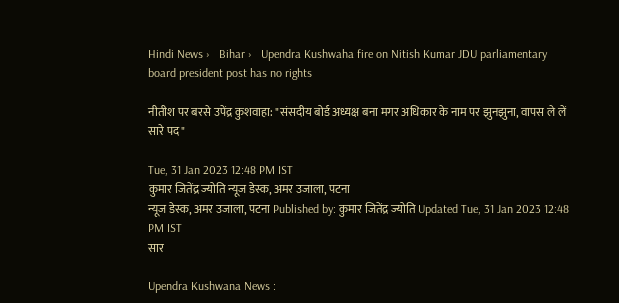Hindi News ›   Bihar ›   Upendra Kushwaha fire on Nitish Kumar JDU parliamentary board president post has no rights

नीतीश पर बरसे उपेंद्र कुशवाहा: "संसदीय बोर्ड अध्यक्ष बना मगर अधिकार के नाम पर झुनझुना, वापस ले लें सारे पद"

Tue, 31 Jan 2023 12:48 PM IST
कुमार जितेंद्र ज्योति न्यूज डेस्क, अमर उजाला, पटना
न्यूज डेस्क, अमर उजाला, पटना Published by: कुमार जितेंद्र ज्योति Updated Tue, 31 Jan 2023 12:48 PM IST
सार

Upendra Kushwana News :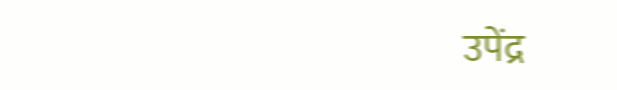उपेंद्र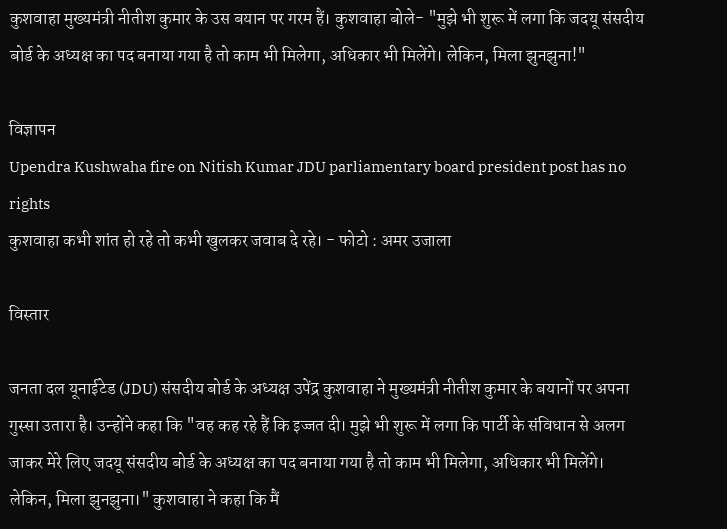कुशवाहा मुख्यमंत्री नीतीश कुमार के उस बयान पर गरम हैं। कुशवाहा बोले- "मुझे भी शुरू में लगा कि जदयू संसदीय बोर्ड के अध्यक्ष का पद बनाया गया है तो काम भी मिलेगा, अधिकार भी मिलेंगे। लेकिन, मिला झुनझुना!"

विज्ञापन
Upendra Kushwaha fire on Nitish Kumar JDU parliamentary board president post has no rights
कुशवाहा कभी शांत हो रहे तो कभी खुलकर जवाब दे रहे। - फोटो : अमर उजाला

विस्तार

जनता दल यूनाईटेड (JDU) संसदीय बोर्ड के अध्यक्ष उपेंद्र कुशवाहा ने मुख्यमंत्री नीतीश कुमार के बयानों पर अपना गुस्सा उतारा है। उन्होंने कहा कि "वह कह रहे हैं कि इज्जत दी। मुझे भी शुरू में लगा कि पार्टी के संविधान से अलग जाकर मेरे लिए जदयू संसदीय बोर्ड के अध्यक्ष का पद बनाया गया है तो काम भी मिलेगा, अधिकार भी मिलेंगे। लेकिन, मिला झुनझुना।" कुशवाहा ने कहा कि मैं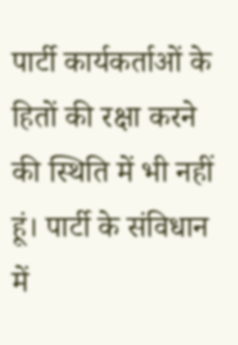पार्टी कार्यकर्ताओं के हितों की रक्षा करने की स्थिति में भी नहीं हूं। पार्टी के संविधान में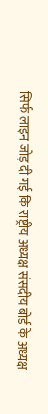सिर्फ लाइन जोड़ दी गई कि राष्ट्रीय अध्यक्ष संसदीय बोर्ड के अध्यक्ष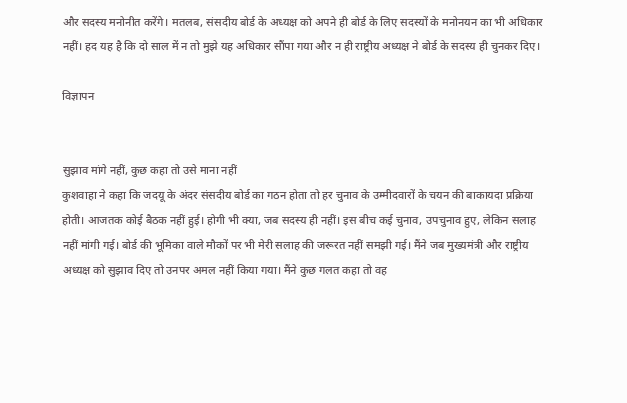और सदस्य मनोनीत करेंगे। मतलब, संसदीय बोर्ड के अध्यक्ष को अपने ही बोर्ड के लिए सदस्यों के मनोनयन का भी अधिकार नहीं। हद यह है कि दो साल में न तो मुझे यह अधिकार सौंपा गया और न ही राष्ट्रीय अध्यक्ष ने बोर्ड के सदस्य ही चुनकर दिए।

विज्ञापन


सुझाव मांगे नहीं, कुछ कहा तो उसे माना नहीं
कुशवाहा ने कहा कि जदयू के अंदर संसदीय बोर्ड का गठन होता तो हर चुनाव के उम्मीदवारों के चयन की बाकायदा प्रक्रिया होती। आजतक कोई बैठक नहीं हुई। होगी भी क्या, जब सदस्य ही नहीं। इस बीच कई चुनाव, उपचुनाव हुए, लेकिन सलाह नहीं मांगी गई। बोर्ड की भूमिका वाले मौकों पर भी मेरी सलाह की जरूरत नहीं समझी गई। मैंने जब मुख्यमंत्री और राष्ट्रीय अध्यक्ष को सुझाव दिए तो उनपर अमल नहीं किया गया। मैंने कुछ गलत कहा तो वह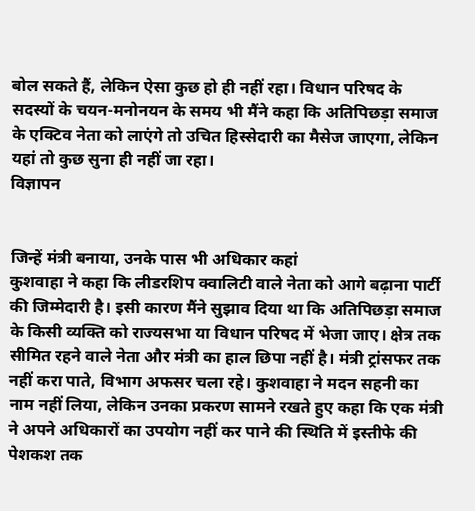बोल सकते हैं, लेकिन ऐसा कुछ हो ही नहीं रहा। विधान परिषद के सदस्यों के चयन-मनोनयन के समय भी मैंने कहा कि अतिपिछड़ा समाज के एक्टिव नेता को लाएंगे तो उचित हिस्सेदारी का मैसेज जाएगा, लेकिन यहां तो कुछ सुना ही नहीं जा रहा।
विज्ञापन


जिन्हें मंत्री बनाया, उनके पास भी अधिकार कहां
कुशवाहा ने कहा कि लीडरशिप क्वालिटी वाले नेता को आगे बढ़ाना पार्टी की जिम्मेदारी है। इसी कारण मैंने सुझाव दिया था कि अतिपिछड़ा समाज के किसी व्यक्ति को राज्यसभा या विधान परिषद में भेजा जाए। क्षेत्र तक सीमित रहने वाले नेता और मंत्री का हाल छिपा नहीं है। मंत्री ट्रांसफर तक नहीं करा पाते, विभाग अफसर चला रहे। कुशवाहा ने मदन सहनी का नाम नहीं लिया, लेकिन उनका प्रकरण सामने रखते हुए कहा कि एक मंत्री ने अपने अधिकारों का उपयोग नहीं कर पाने की स्थिति में इस्तीफे की पेशकश तक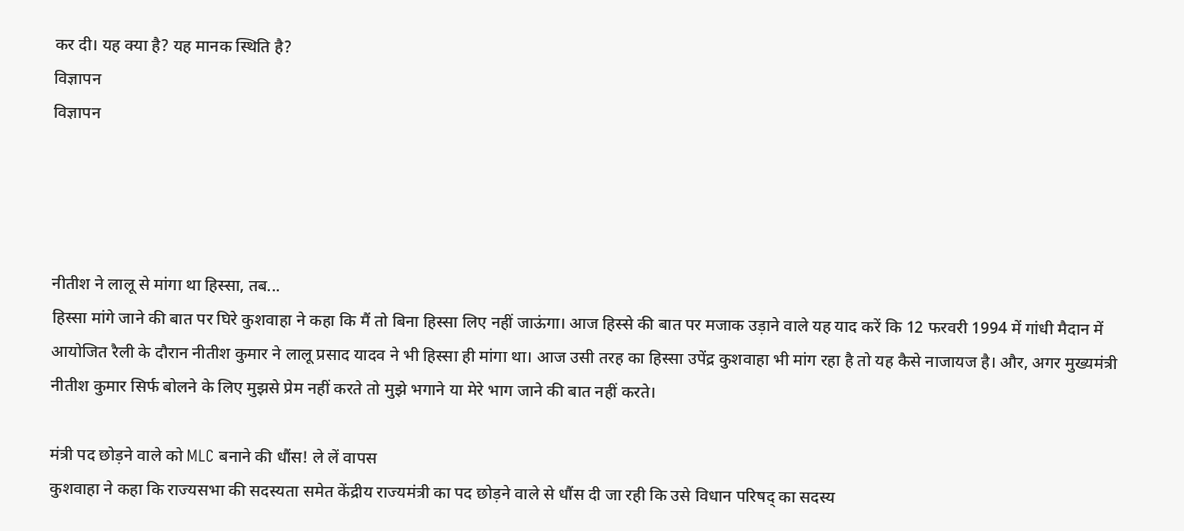कर दी। यह क्या है? यह मानक स्थिति है?
विज्ञापन
विज्ञापन




नीतीश ने लालू से मांगा था हिस्सा, तब...
हिस्सा मांगे जाने की बात पर घिरे कुशवाहा ने कहा कि मैं तो बिना हिस्सा लिए नहीं जाऊंगा। आज हिस्से की बात पर मजाक उड़ाने वाले यह याद करें कि 12 फरवरी 1994 में गांधी मैदान में आयोजित रैली के दौरान नीतीश कुमार ने लालू प्रसाद यादव ने भी हिस्सा ही मांगा था। आज उसी तरह का हिस्सा उपेंद्र कुशवाहा भी मांग रहा है तो यह कैसे नाजायज है। और, अगर मुख्यमंत्री नीतीश कुमार सिर्फ बोलने के लिए मुझसे प्रेम नहीं करते तो मुझे भगाने या मेरे भाग जाने की बात नहीं करते।

मंत्री पद छोड़ने वाले को MLC बनाने की धौंस! ले लें वापस
कुशवाहा ने कहा कि राज्यसभा की सदस्यता समेत केंद्रीय राज्यमंत्री का पद छोड़ने वाले से धौंस दी जा रही कि उसे विधान परिषद् का सदस्य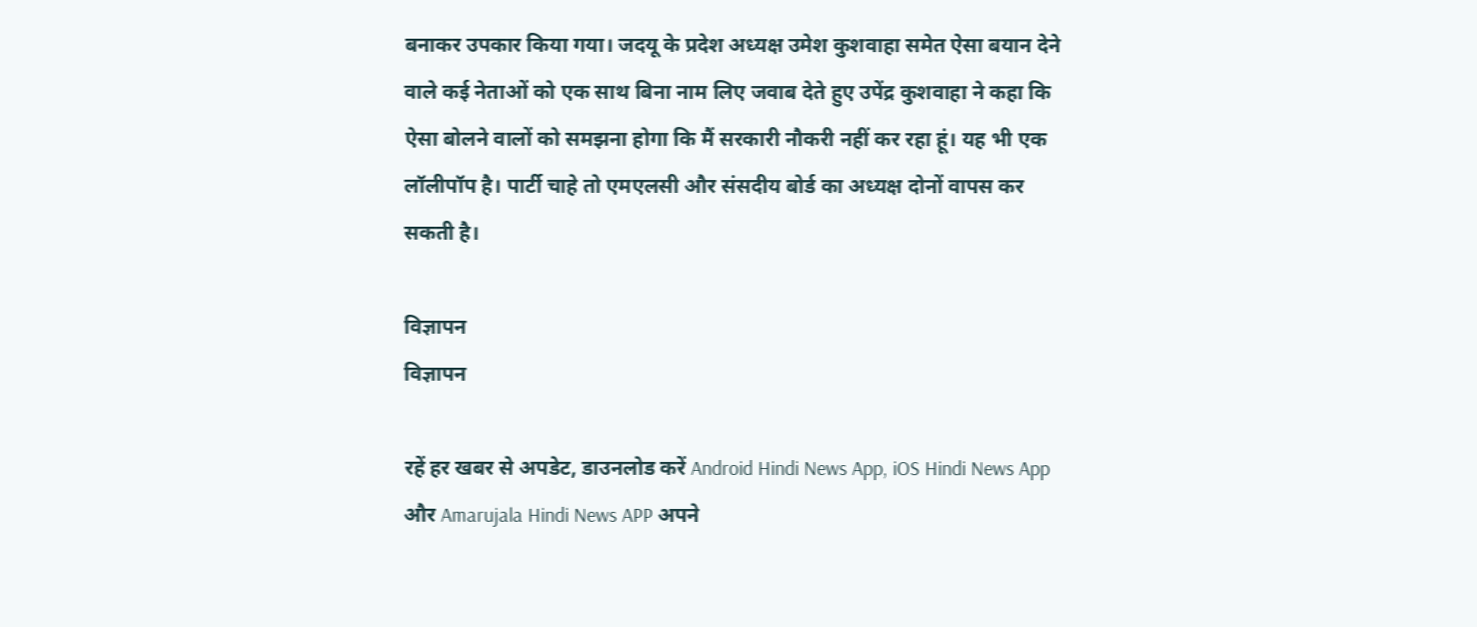बनाकर उपकार किया गया। जदयू के प्रदेश अध्यक्ष उमेश कुशवाहा समेत ऐसा बयान देने वाले कई नेताओं को एक साथ बिना नाम लिए जवाब देते हुए उपेंद्र कुशवाहा ने कहा कि ऐसा बोलने वालों को समझना होगा कि मैं सरकारी नौकरी नहीं कर रहा हूं। यह भी एक लॉलीपॉप है। पार्टी चाहे तो एमएलसी और संसदीय बोर्ड का अध्यक्ष दोनों वापस कर सकती है।

विज्ञापन
विज्ञापन

रहें हर खबर से अपडेट, डाउनलोड करें Android Hindi News App, iOS Hindi News App और Amarujala Hindi News APP अपने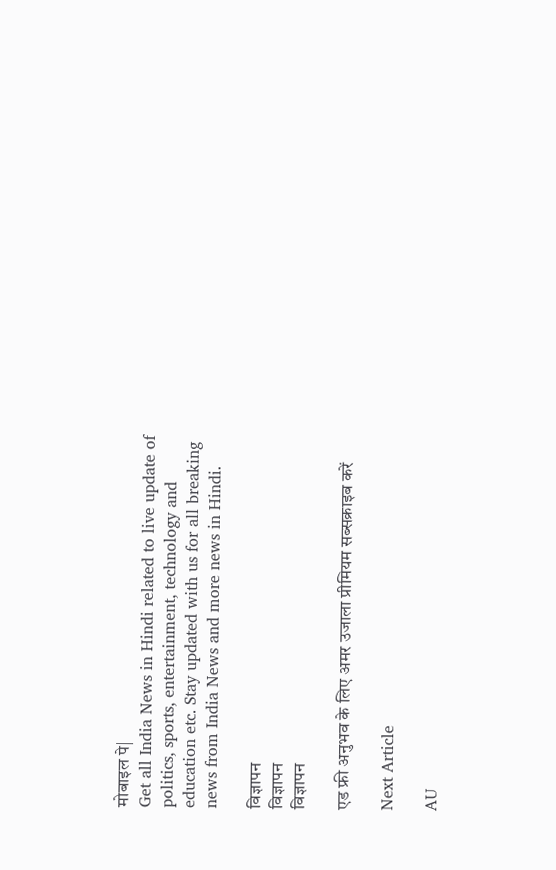मोबाइल पे|
Get all India News in Hindi related to live update of politics, sports, entertainment, technology and education etc. Stay updated with us for all breaking news from India News and more news in Hindi.

विज्ञापन
विज्ञापन
विज्ञापन

एड फ्री अनुभव के लिए अमर उजाला प्रीमियम सब्सक्राइब करें

Next Article

AU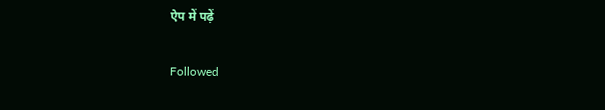ऐप में पढ़ें

Followed